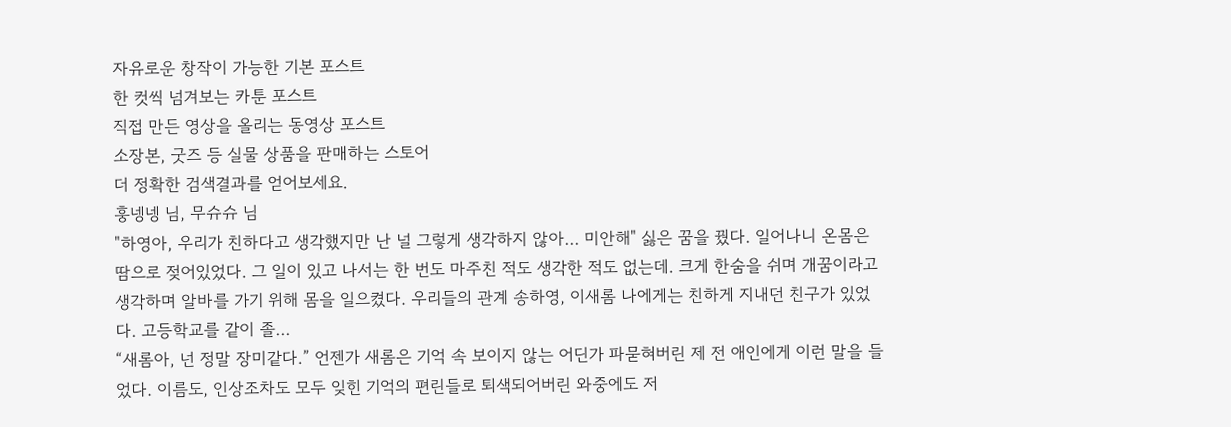자유로운 창작이 가능한 기본 포스트
한 컷씩 넘겨보는 카툰 포스트
직접 만든 영상을 올리는 동영상 포스트
소장본, 굿즈 등 실물 상품을 판매하는 스토어
더 정확한 검색결과를 얻어보세요.
훙넹넹 님, 무슈슈 님
"하영아, 우리가 친하다고 생각했지만 난 널 그렇게 생각하지 않아... 미안해" 싫은 꿈을 꿨다. 일어나니 온몸은 땀으로 젖어있었다. 그 일이 있고 나서는 한 번도 마주친 적도 생각한 적도 없는데. 크게 한숨을 쉬며 개꿈이라고 생각하며 알바를 가기 위해 몸을 일으켰다. 우리들의 관계 송하영, 이새롬 나에게는 친하게 지내던 친구가 있었다. 고등학교를 같이 졸...
“새롬아, 넌 정말 장미같다.” 언젠가 새롬은 기억 속 보이지 않는 어딘가 파묻혀버린 제 전 애인에게 이런 말을 들었다. 이름도, 인상조차도 모두 잊힌 기억의 편린들로 퇴색되어버린 와중에도 저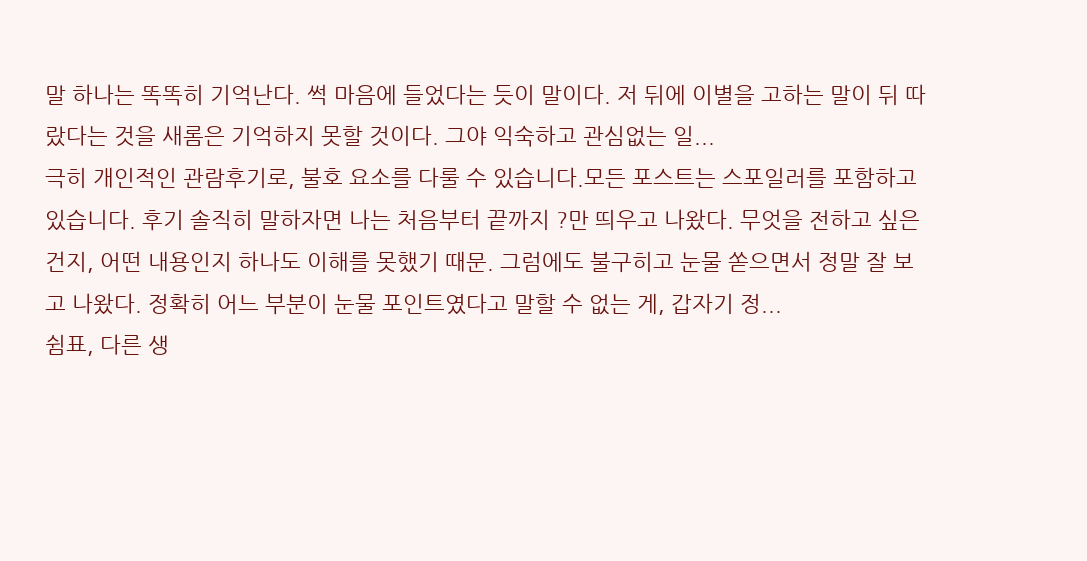말 하나는 똑똑히 기억난다. 썩 마음에 들었다는 듯이 말이다. 저 뒤에 이별을 고하는 말이 뒤 따랐다는 것을 새롬은 기억하지 못할 것이다. 그야 익숙하고 관심없는 일...
극히 개인적인 관람후기로, 불호 요소를 다룰 수 있습니다.모든 포스트는 스포일러를 포함하고 있습니다. 후기 솔직히 말하자면 나는 처음부터 끝까지 ?만 띄우고 나왔다. 무엇을 전하고 싶은 건지, 어떤 내용인지 하나도 이해를 못했기 때문. 그럼에도 불구히고 눈물 쏟으면서 정말 잘 보고 나왔다. 정확히 어느 부분이 눈물 포인트였다고 말할 수 없는 게, 갑자기 정...
쉼표, 다른 생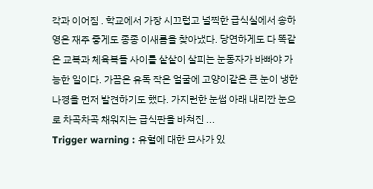각과 이어짐 . 학교에서 가장 시끄럽고 널찍한 급식실에서 송하영은 재주 좋게도 종종 이새롬을 찾아냈다. 당연하게도 다 똑같은 교복과 체육복들 사이를 샅샅이 살피는 눈동자가 바빠야 가능한 일이다. 가끔은 유독 작은 얼굴에 고양이같은 큰 눈이 냉한 나경을 먼저 발견하기도 했다. 가지런한 눈썹 아래 내리깐 눈으로 차곡차곡 채워지는 급식판을 바쳐진 ...
Trigger warning : 유혈에 대한 묘사가 있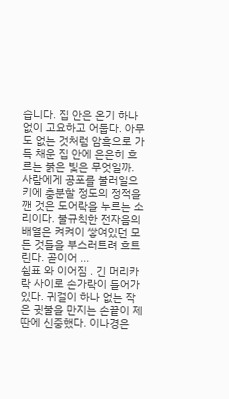습니다. 집 안은 온기 하나 없이 고요하고 어둡다. 아무도 없는 것처럼 암흑으로 가득 채운 집 안에 은은히 흐르는 붉은 빛은 무엇일까. 사람에게 공포를 불러일으키에 충분할 정도의 정적을 깬 것은 도어락을 누르는 소리이다. 불규칙한 전자음의 배열은 켜켜이 쌓여있던 모든 것들을 부스러트려 흐트린다. 곧이어 ...
쉼표 와 이어짐 . 긴 머리카락 사이로 손가락이 들어가 있다. 귀걸이 하나 없는 작은 귓불을 만지는 손끝이 제 딴에 신중했다. 이나경은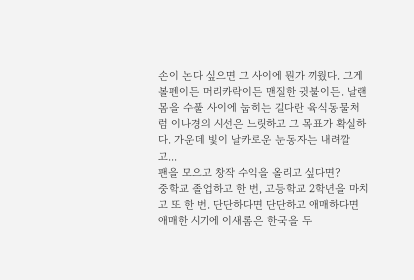손이 논다 싶으면 그 사이에 뭔가 끼웠다. 그게 볼펜이든 머리카락이든 맨질한 귓불이든. 날랜 몸을 수풀 사이에 눕히는 길다란 육식동물처럼 이나경의 시선은 느릿하고 그 목표가 확실하다. 가운데 빛이 날카로운 눈동자는 내려깔고...
팬을 모으고 창작 수익을 올리고 싶다면?
중학교 졸업하고 한 번, 고등학교 2학년을 마치고 또 한 번. 단단하다면 단단하고 애매하다면 애매한 시기에 이새롬은 한국을 두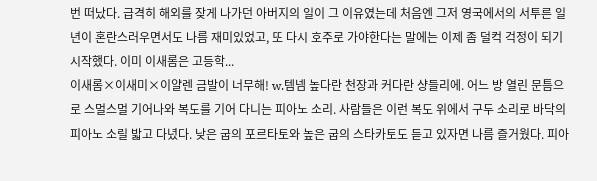번 떠났다. 급격히 해외를 잦게 나가던 아버지의 일이 그 이유였는데 처음엔 그저 영국에서의 서투른 일년이 혼란스러우면서도 나름 재미있었고, 또 다시 호주로 가야한다는 말에는 이제 좀 덜컥 걱정이 되기 시작했다. 이미 이새롬은 고등학...
이새롬×이새미×이얄렌 금발이 너무해! w.템넴 높다란 천장과 커다란 샹들리에. 어느 방 열린 문틈으로 스멀스멀 기어나와 복도를 기어 다니는 피아노 소리. 사람들은 이런 복도 위에서 구두 소리로 바닥의 피아노 소릴 밟고 다녔다. 낮은 굽의 포르타토와 높은 굽의 스타카토도 듣고 있자면 나름 즐거웠다. 피아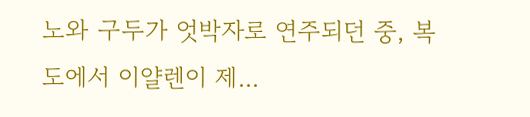노와 구두가 엇박자로 연주되던 중, 복도에서 이얄렌이 제...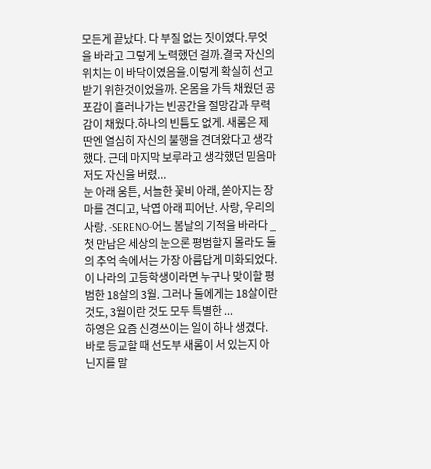모든게 끝났다. 다 부질 없는 짓이였다.무엇을 바라고 그렇게 노력했던 걸까.결국 자신의 위치는 이 바닥이였음을.이렇게 확실히 선고 받기 위한것이었을까. 온몸을 가득 채웠던 공포감이 흘러나가는 빈공간을 절망감과 무력감이 채웠다.하나의 빈틈도 없게. 새롬은 제 딴엔 열심히 자신의 불행을 견뎌왔다고 생각했다. 근데 마지막 보루라고 생각했던 믿음마저도 자신을 버렸...
눈 아래 움튼, 서늘한 꽃비 아래, 쏟아지는 장마를 견디고, 낙엽 아래 피어난. 사랑, 우리의 사랑. -SERENO-어느 봄날의 기적을 바라다 _ 첫 만남은 세상의 눈으론 평범할지 몰라도 둘의 추억 속에서는 가장 아름답게 미화되었다. 이 나라의 고등학생이라면 누구나 맞이할 평범한 18살의 3월. 그러나 둘에게는 18살이란 것도, 3월이란 것도 모두 특별한 ...
하영은 요즘 신경쓰이는 일이 하나 생겼다. 바로 등교할 때 선도부 새롬이 서 있는지 아닌지를 말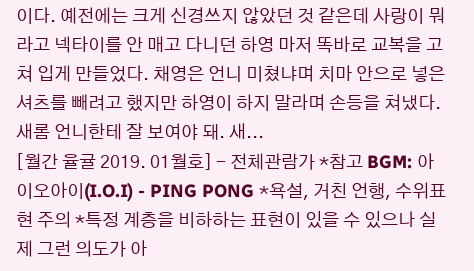이다. 예전에는 크게 신경쓰지 않았던 것 같은데 사랑이 뭐라고 넥타이를 안 매고 다니던 하영 마저 똑바로 교복을 고쳐 입게 만들었다. 채영은 언니 미쳤냐며 치마 안으로 넣은 셔츠를 빼려고 했지만 하영이 하지 말라며 손등을 쳐냈다. 새롬 언니한테 잘 보여야 돼. 새...
[월간 율귤 2019. 01월호] - 전체관람가 *참고 BGM: 아이오아이(I.O.I) - PING PONG *욕설, 거친 언행, 수위표현 주의 *특정 계층을 비하하는 표현이 있을 수 있으나 실제 그런 의도가 아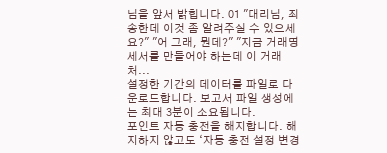님을 앞서 밝힙니다. 01 "대리님, 죄송한데 이것 좀 알려주실 수 있으세요?" "어 그래, 뭔데?" "지금 거래명세서를 만들어야 하는데 이 거래처...
설정한 기간의 데이터를 파일로 다운로드합니다. 보고서 파일 생성에는 최대 3분이 소요됩니다.
포인트 자동 충전을 해지합니다. 해지하지 않고도 ‘자동 충전 설정 변경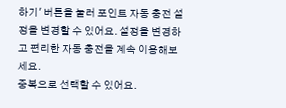하기' 버튼을 눌러 포인트 자동 충전 설정을 변경할 수 있어요. 설정을 변경하고 편리한 자동 충전을 계속 이용해보세요.
중복으로 선택할 수 있어요.